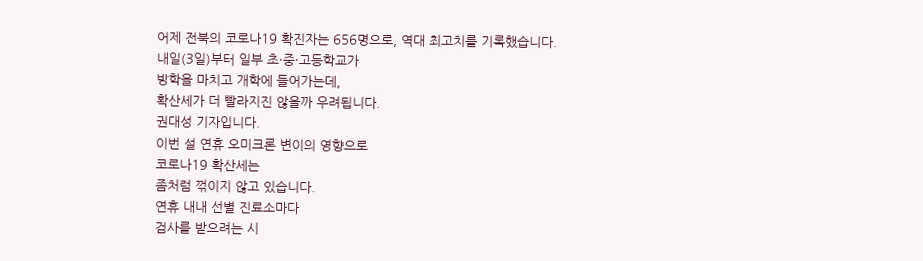어제 전북의 코로나19 확진자는 656명으로, 역대 최고치를 기록했습니다.
내일(3일)부터 일부 초·중·고등학교가
방학을 마치고 개학에 들어가는데,
확산세가 더 빨라지진 않을까 우려됩니다.
권대성 기자입니다.
이번 설 연휴 오미크론 변이의 영향으로
코로나19 확산세는
좀처럼 꺾이지 않고 있습니다.
연휴 내내 선별 진료소마다
검사를 받으려는 시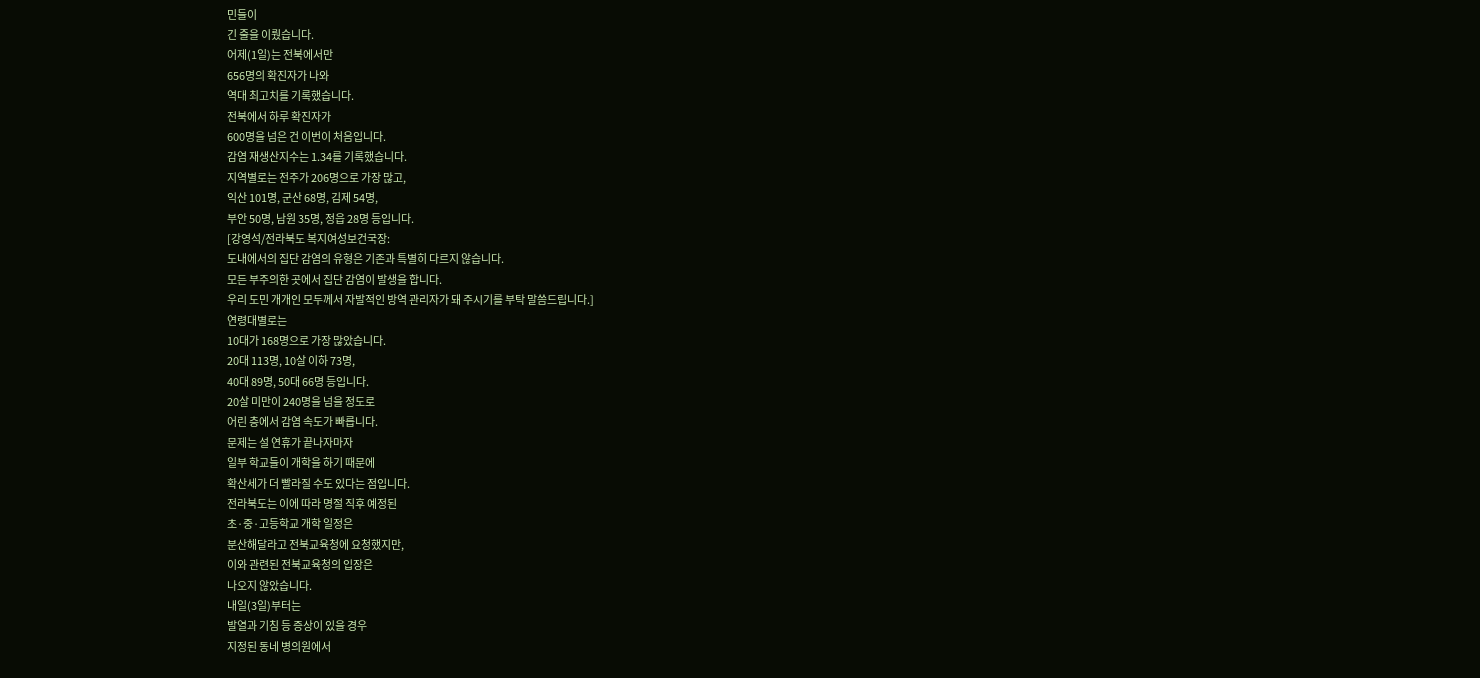민들이
긴 줄을 이뤘습니다.
어제(1일)는 전북에서만
656명의 확진자가 나와
역대 최고치를 기록했습니다.
전북에서 하루 확진자가
600명을 넘은 건 이번이 처음입니다.
감염 재생산지수는 1.34를 기록했습니다.
지역별로는 전주가 206명으로 가장 많고,
익산 101명, 군산 68명, 김제 54명,
부안 50명, 남원 35명, 정읍 28명 등입니다.
[강영석/전라북도 복지여성보건국장:
도내에서의 집단 감염의 유형은 기존과 특별히 다르지 않습니다.
모든 부주의한 곳에서 집단 감염이 발생을 합니다.
우리 도민 개개인 모두께서 자발적인 방역 관리자가 돼 주시기를 부탁 말씀드립니다.]
연령대별로는
10대가 168명으로 가장 많았습니다.
20대 113명, 10살 이하 73명,
40대 89명, 50대 66명 등입니다.
20살 미만이 240명을 넘을 정도로
어린 층에서 감염 속도가 빠릅니다.
문제는 설 연휴가 끝나자마자
일부 학교들이 개학을 하기 때문에
확산세가 더 빨라질 수도 있다는 점입니다.
전라북도는 이에 따라 명절 직후 예정된
초·중·고등학교 개학 일정은
분산해달라고 전북교육청에 요청했지만,
이와 관련된 전북교육청의 입장은
나오지 않았습니다.
내일(3일)부터는
발열과 기침 등 증상이 있을 경우
지정된 동네 병의원에서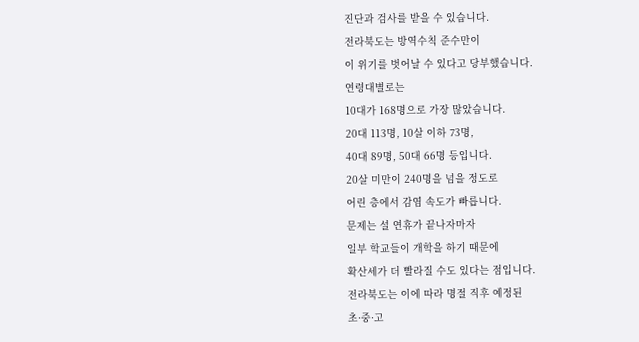진단과 검사를 받을 수 있습니다.
전라북도는 방역수칙 준수만이
이 위기를 벗어날 수 있다고 당부했습니다.
연령대별로는
10대가 168명으로 가장 많았습니다.
20대 113명, 10살 이하 73명,
40대 89명, 50대 66명 등입니다.
20살 미만이 240명을 넘을 정도로
어린 층에서 감염 속도가 빠릅니다.
문제는 설 연휴가 끝나자마자
일부 학교들이 개학을 하기 때문에
확산세가 더 빨라질 수도 있다는 점입니다.
전라북도는 이에 따라 명절 직후 예정된
초·중·고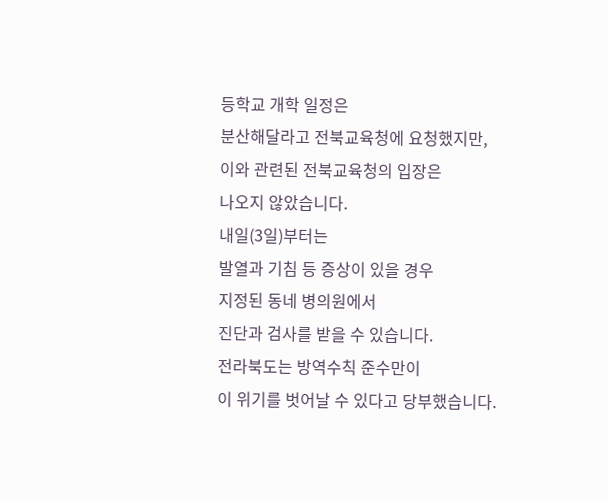등학교 개학 일정은
분산해달라고 전북교육청에 요청했지만,
이와 관련된 전북교육청의 입장은
나오지 않았습니다.
내일(3일)부터는
발열과 기침 등 증상이 있을 경우
지정된 동네 병의원에서
진단과 검사를 받을 수 있습니다.
전라북도는 방역수칙 준수만이
이 위기를 벗어날 수 있다고 당부했습니다.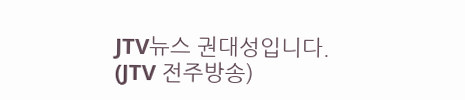JTV뉴스 권대성입니다.
(JTV 전주방송)